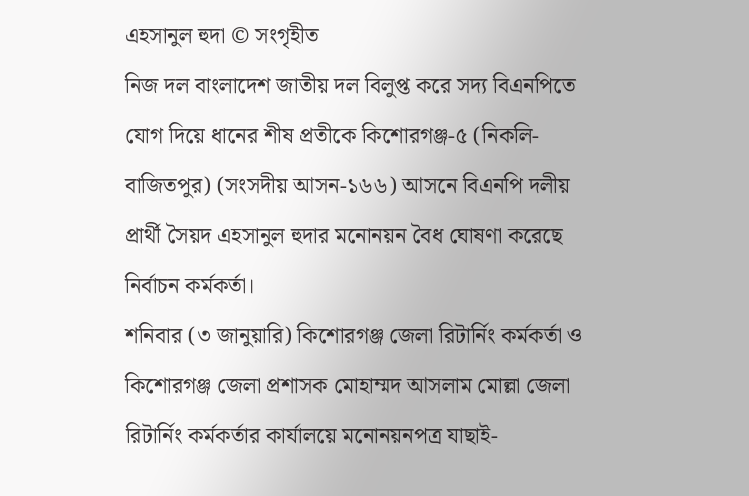এহসানুল হুদা © সংগৃহীত
নিজ দল বাংলাদেশ জাতীয় দল বিলুপ্ত করে সদ্য বিএনপিতে যোগ দিয়ে ধানের শীষ প্রতীকে কিশোরগঞ্জ-৫ (নিকলি-বাজিতপুর) (সংসদীয় আসন-১৬৬) আসনে বিএনপি দলীয় প্রার্থী সৈয়দ এহসানুল হুদার মনোনয়ন বৈধ ঘোষণা করেছে নির্বাচন কর্মকর্তা।
শনিবার (৩ জানুয়ারি) কিশোরগঞ্জ জেলা রিটার্নিং কর্মকর্তা ও কিশোরগঞ্জ জেলা প্রশাসক মোহাম্মদ আসলাম মোল্লা জেলা রিটার্নিং কর্মকর্তার কার্যালয়ে মনোনয়নপত্র যাছাই-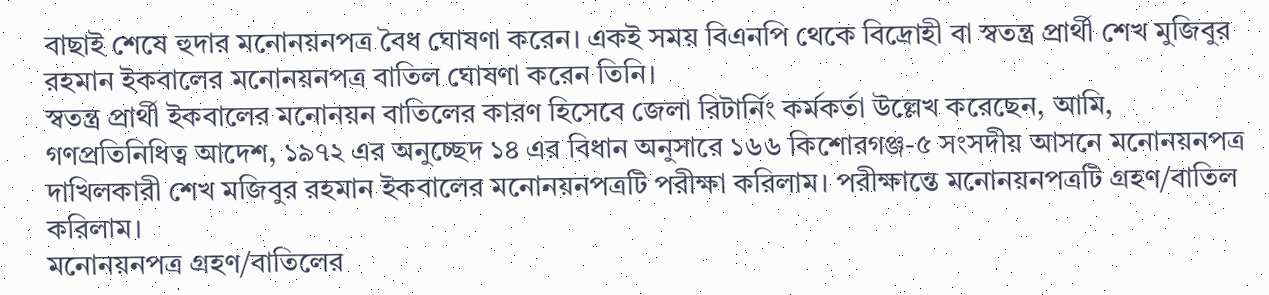বাছাই শেষে হুদার মনোনয়নপত্র বৈধ ঘোষণা করেন। একই সময় বিএনপি থেকে বিদ্রোহী বা স্বতন্ত্র প্রার্থী শেখ মুজিবুর রহমান ইকবালের মনোনয়নপত্র বাতিল ঘোষণা করেন তিনি।
স্বতন্ত্র প্রার্থী ইকবালের মনোনয়ন বাতিলের কারণ হিসেবে জেলা রিটার্নিং কর্মকর্তা উল্লেখ করেছেন, আমি, গণপ্রতিনিধিত্ব আদেশ, ১৯৭২ এর অনুচ্ছেদ ১৪ এর বিধান অনুসারে ১৬৬ কিশোরগঞ্জ-৫ সংসদীয় আসনে মনোনয়নপত্র দাখিলকারী শেখ মজিবুর রহমান ইকবালের মনোনয়নপত্রটি পরীক্ষা করিলাম। পরীক্ষান্তে মনোনয়নপত্রটি গ্রহণ/বাতিল করিলাম।
মনোনয়নপত্র গ্রহণ/বাতিলের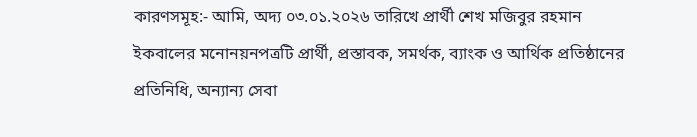কারণসমূহ:- আমি, অদ্য ০৩.০১.২০২৬ তারিখে প্রার্থী শেখ মজিবুর রহমান ইকবালের মনোনয়নপত্রটি প্রার্থী, প্রস্তাবক, সমর্থক, ব্যাংক ও আর্থিক প্রতিষ্ঠানের প্রতিনিধি, অন্যান্য সেবা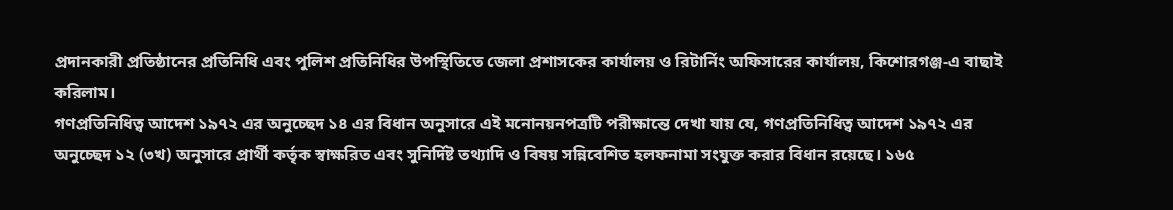প্রদানকারী প্রতিষ্ঠানের প্রতিনিধি এবং পুলিশ প্রতিনিধির উপস্থিতিতে জেলা প্রশাসকের কার্যালয় ও রিটার্নিং অফিসারের কার্যালয়, কিশোরগঞ্জ-এ বাছাই করিলাম।
গণপ্রতিনিধিত্ব আদেশ ১৯৭২ এর অনুচ্ছেদ ১৪ এর বিধান অনুসারে এই মনোনয়নপত্রটি পরীক্ষান্তে দেখা যায় যে, গণপ্রতিনিধিত্ব আদেশ ১৯৭২ এর অনুচ্ছেদ ১২ (৩খ) অনুসারে প্রার্থী কর্তৃক স্বাক্ষরিত এবং সুনির্দিষ্ট তথ্যাদি ও বিষয় সন্নিবেশিত হলফনামা সংযুক্ত করার বিধান রয়েছে। ১৬৫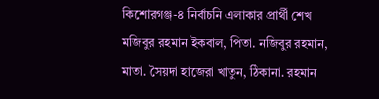কিশোরগঞ্জ-৪ নির্বাচনি এলাকার প্রার্থী শেখ মজিবুর রহমান ইকবাল, পিতা. নজিবুর রহমান, মাতা. সৈয়দা হাজেরা খাতুন, ঠিকানা. রহমান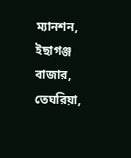ম্যানশন, ইছাগঞ্জ বাজার, তেঘরিয়া,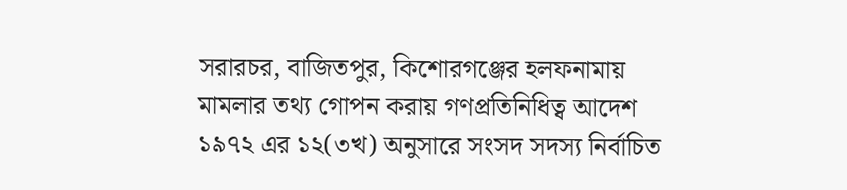সরারচর, বাজিতপুর, কিশোরগঞ্জের হলফনামায় মামলার তথ্য গোপন করায় গণপ্রতিনিধিত্ব আদেশ ১৯৭২ এর ১২(৩খ) অনুসারে সংসদ সদস্য নির্বাচিত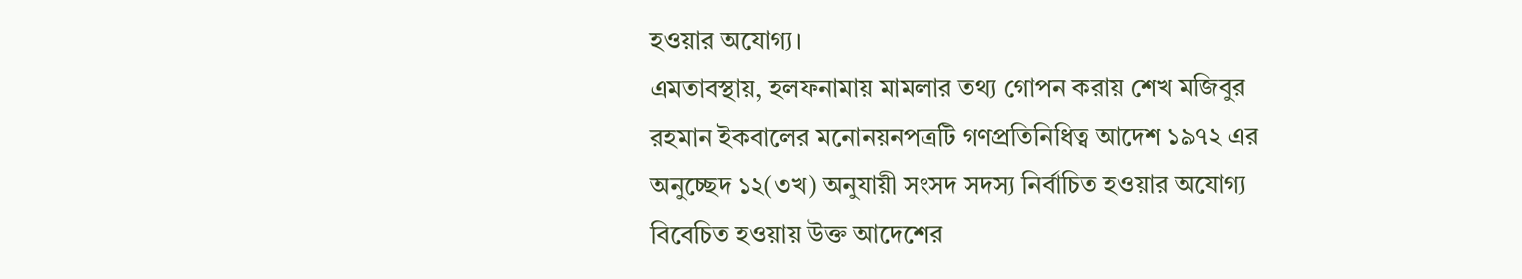হওয়ার অযোগ্য।
এমতাবস্থায়, হলফনামায় মামলার তথ্য গোপন করায় শেখ মজিবুর রহমান ইকবালের মনোনয়নপত্রটি গণপ্রতিনিধিত্ব আদেশ ১৯৭২ এর অনুচ্ছেদ ১২(৩খ) অনুযায়ী সংসদ সদস্য নির্বাচিত হওয়ার অযোগ্য বিবেচিত হওয়ায় উক্ত আদেশের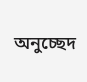অনুচ্ছেদ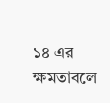১৪ এর ক্ষমতাবলে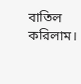বাতিল করিলাম।